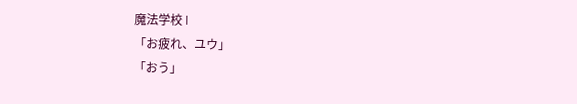魔法学校 l
「お疲れ、ユウ」
「おう」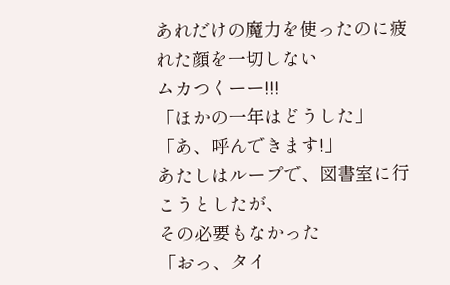あれだけの魔力を使ったのに疲れた顔を一切しない
ムカつくーー!!!
「ほかの一年はどうした」
「あ、呼んできます!」
あたしはループで、図書室に行こうとしたが、
その必要もなかった
「おっ、タイ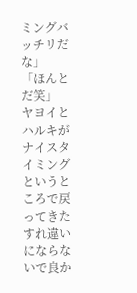ミングバッチリだな」
「ほんとだ笑」
ヤヨイとハルキがナイスタイミングというところで戻ってきた
すれ違いにならないで良か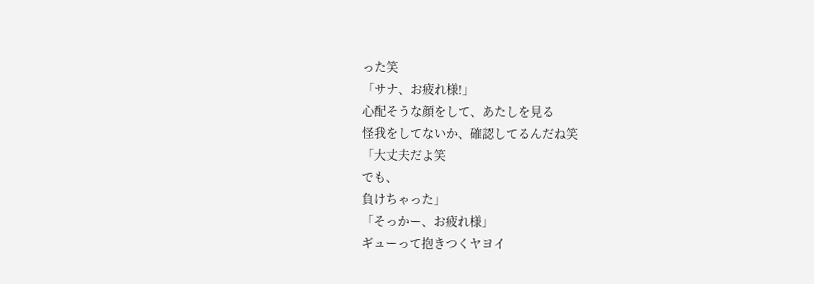った笑
「サナ、お疲れ様!」
心配そうな顔をして、あたしを見る
怪我をしてないか、確認してるんだね笑
「大丈夫だよ笑
でも、
負けちゃった」
「そっかー、お疲れ様」
ギューって抱きつくヤヨイ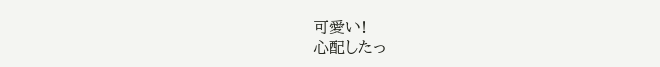可愛い!
心配したっ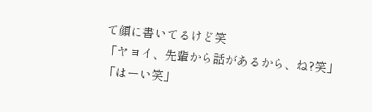て顔に書いてるけど笑
「ヤヨイ、先輩から話があるから、ね?笑」
「はーい笑」